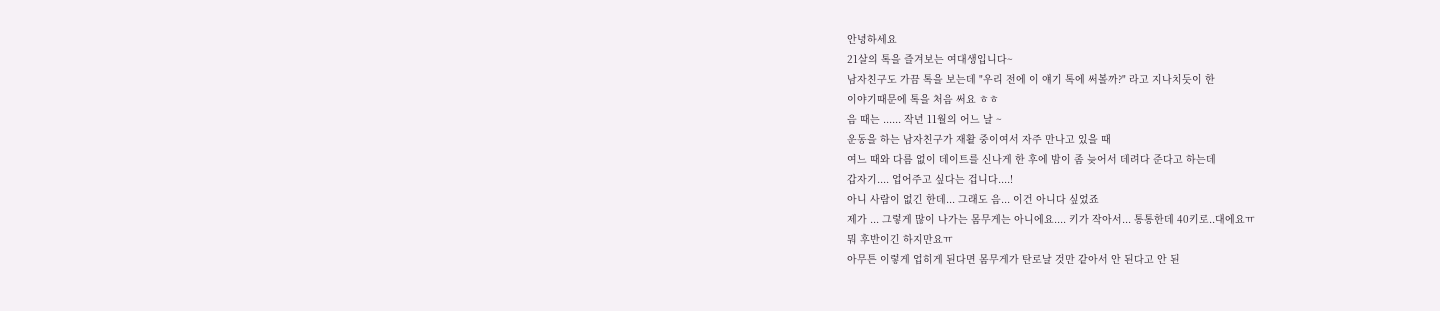안녕하세요
21살의 톡을 즐겨보는 여대생입니다~
남자친구도 가끔 톡을 보는데 "우리 전에 이 얘기 톡에 써볼까?" 라고 지나치듯이 한
이야기때문에 톡을 처음 써요 ㅎㅎ
음 때는 ...... 작년 11월의 어느 날 ~
운동을 하는 남자친구가 재활 중이여서 자주 만나고 있을 때
여느 때와 다름 없이 데이트를 신나게 한 후에 밤이 좀 늦어서 데려다 준다고 하는데
갑자기.... 업어주고 싶다는 겁니다....!
아니 사람이 없긴 한데... 그래도 음... 이건 아니다 싶었죠
제가 ... 그렇게 많이 나가는 몸무게는 아니에요.... 키가 작아서... 통통한데 40키로..대에요ㅠ
뭐 후반이긴 하지만요ㅠ
아무튼 이렇게 업히게 된다면 몸무게가 탄로날 것만 같아서 안 된다고 안 된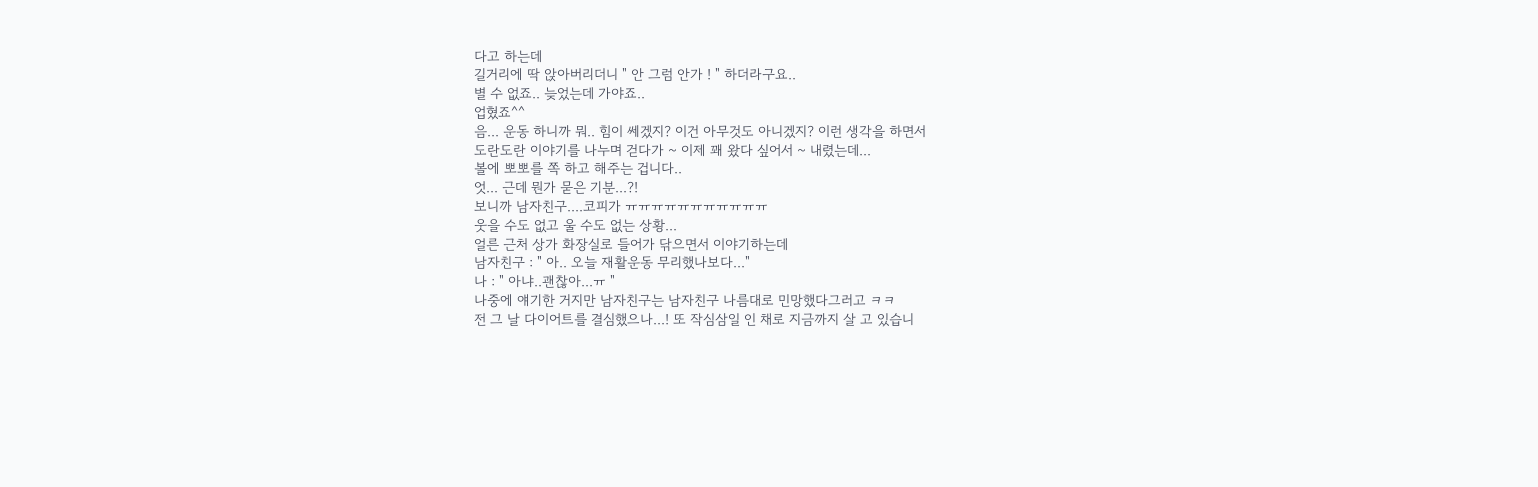다고 하는데
길거리에 딱 앉아버리더니 " 안 그럼 안가 ! " 하더라구요..
별 수 없죠.. 늦었는데 가야죠..
업혔죠^^
음... 운동 하니까 뭐.. 힘이 쎄겠지? 이건 아무것도 아니겠지? 이런 생각을 하면서
도란도란 이야기를 나누며 걷다가 ~ 이제 꽤 왔다 싶어서 ~ 내렸는데...
볼에 뽀뽀를 쪽 하고 해주는 겁니다..
엇... 근데 뭔가 묻은 기분...?!
보니까 남자친구....코피가 ㅠㅠㅠㅠㅠㅠㅠㅠㅠㅠㅠ
웃을 수도 없고 울 수도 없는 상황...
얼른 근처 상가 화장실로 들어가 닦으면서 이야기하는데
남자친구 : " 아.. 오늘 재활운동 무리했나보다..."
나 : " 아냐..괜찮아...ㅠ "
나중에 얘기한 거지만 남자친구는 남자친구 나름대로 민망했다그러고 ㅋㅋ
전 그 날 다이어트를 결심했으나...! 또 작심삼일 인 채로 지금까지 살 고 있습니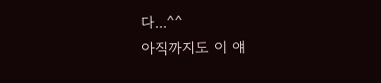다...^^
아직까지도 이 얘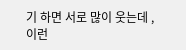기 하면 서로 많이 웃는데 , 이런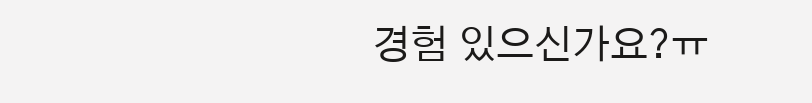경험 있으신가요?ㅠ